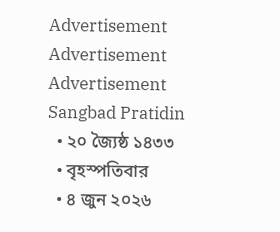Advertisement
Advertisement
Advertisement
Sangbad Pratidin
  • ২০ জ্যৈষ্ঠ ১৪৩৩
  • বৃহস্পতিবার
  • ৪ জুন ২০২৬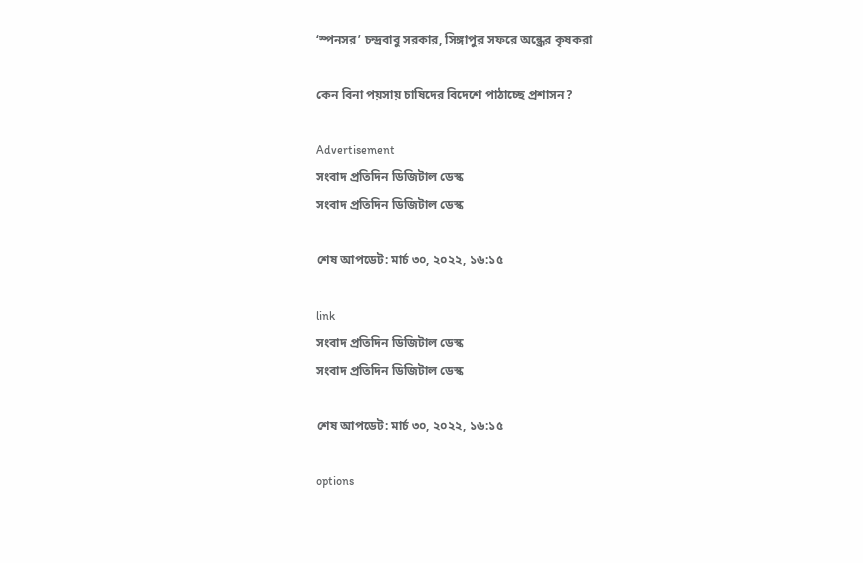‘স্পনসর’ চন্দ্রবাবু সরকার, সিঙ্গাপুর সফরে অন্ধ্রের কৃষকরা

কেন বিনা পয়সায় চাষিদের বিদেশে পাঠাচ্ছে প্রশাসন?

Advertisement
সংবাদ প্রতিদিন ডিজিটাল ডেস্ক
সংবাদ প্রতিদিন ডিজিটাল ডেস্ক

শেষ আপডেট: মার্চ ৩০, ২০২২, ১৬:১৫

link
সংবাদ প্রতিদিন ডিজিটাল ডেস্ক
সংবাদ প্রতিদিন ডিজিটাল ডেস্ক

শেষ আপডেট: মার্চ ৩০, ২০২২, ১৬:১৫

options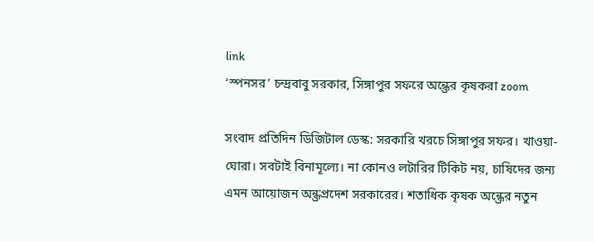link
‘স্পনসর’ চন্দ্রবাবু সরকার, সিঙ্গাপুর সফরে অন্ধ্রের কৃষকরা zoom

সংবাদ প্রতিদিন ডিজিটাল ডেস্ক: সরকারি খরচে সিঙ্গাপুর সফর। খাওয়া-ঘোরা। সবটাই বিনামূল্যে। না কোনও লটারির টিকিট নয়, চাষিদের জন্য এমন আয়োজন অন্ধ্রপ্রদেশ সরকারের। শতাধিক কৃষক অন্ধ্রের নতুন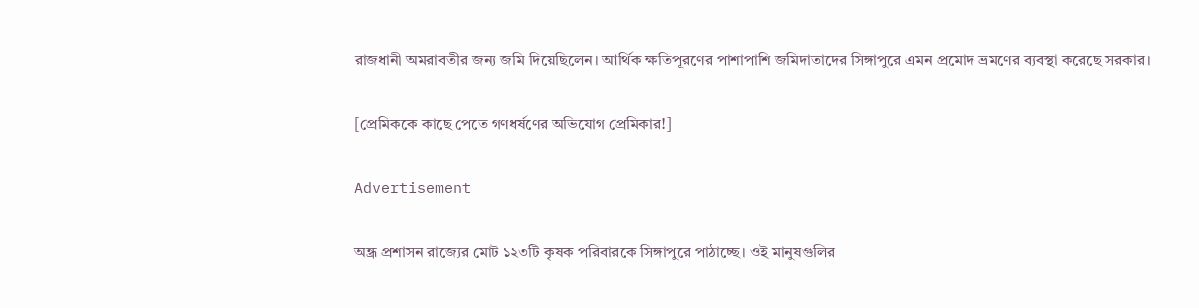রাজধানী অমরাবতীর জন্য জমি দিয়েছিলেন। আর্থিক ক্ষতিপূরণের পাশাপাশি জমিদাতাদের সিঙ্গাপুরে এমন প্রমোদ ভ্রমণের ব্যবস্থা করেছে সরকার।

[প্রেমিককে কাছে পেতে গণধর্ষণের অভিযোগ প্রেমিকার!]

Advertisement

অন্ধ্র প্রশাসন রাজ্যের মোট ১২৩টি কৃষক পরিবারকে সিঙ্গাপুরে পাঠাচ্ছে। ওই মানুষগুলির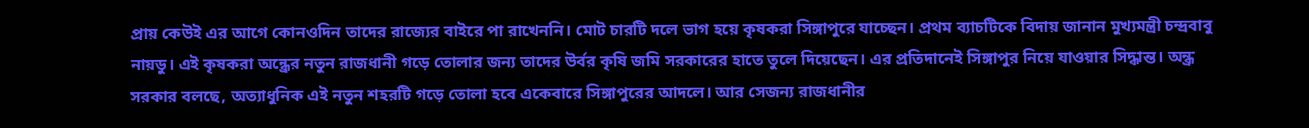প্রায় কেউই এর আগে কোনওদিন তাদের রাজ্যের বাইরে পা রাখেননি। মোট চারটি দলে ভাগ হয়ে কৃষকরা সিঙ্গাপুরে যাচ্ছেন। প্রথম ব্যাচটিকে বিদায় জানান মুখ্যমন্ত্রী চন্দ্রবাবু নায়ডু। এই কৃষকরা অন্ধ্রের নতুন রাজধানী গড়ে তোলার জন্য তাদের উর্বর কৃষি জমি সরকারের হাতে তুলে দিয়েছেন। এর প্রতিদানেই সিঙ্গাপুর নিয়ে যাওয়ার সিদ্ধান্ত। অন্ধ্র সরকার বলছে, অত্যাধুনিক এই নতুন শহরটি গড়ে তোলা হবে একেবারে সিঙ্গাপুরের আদলে। আর সেজন্য রাজধানীর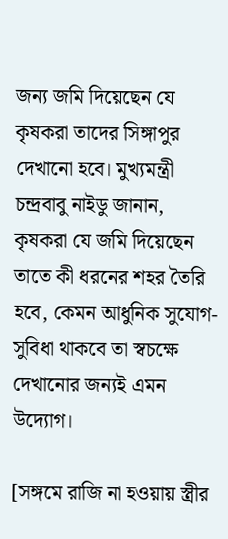জন্য জমি দিয়েছেন যে কৃষকরা তাদের সিঙ্গাপুর দেখানো হবে। মুখ্যমন্ত্রী চন্দ্রবাবু নাইডু জানান, কৃষকরা যে জমি দিয়েছেন তাতে কী ধরনের শহর তৈরি হবে, কেমন আধুনিক সুযোগ-সুবিধা থাকবে তা স্বচক্ষে দেখানোর জন্যই এমন উদ্যোগ।

[সঙ্গমে রাজি না হওয়ায় স্ত্রীর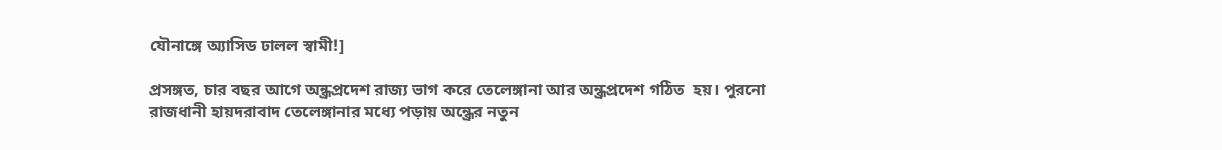যৌনাঙ্গে অ্যাসিড ঢালল স্বামী!]

প্রসঙ্গত, চার বছর আগে অন্ধ্রপ্রদেশ রাজ্য ভাগ করে তেলেঙ্গানা আর অন্ধ্রপ্রদেশ গঠিত  হয়। পুরনো রাজধানী হায়দরাবাদ তেলেঙ্গানার মধ্যে পড়ায় অন্ধ্রের নতুন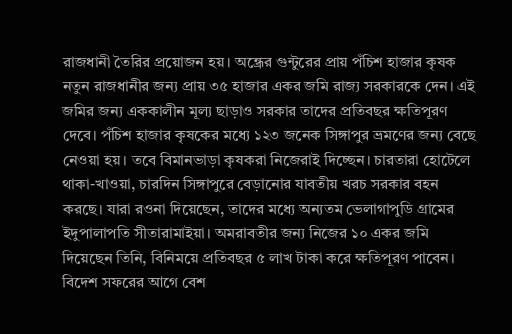রাজধানী তৈরির প্রয়োজন হয়। অন্ধ্রের গুন্টুরের প্রায় পঁচিশ হাজার কৃষক নতুন রাজধানীর জন্য প্রায় ৩৫ হাজার একর জমি রাজ্য সরকারকে দেন। এই জমির জন্য এককালীন মূল্য ছাড়াও সরকার তাদের প্রতিবছর ক্ষতিপূরণ দেবে। পঁচিশ হাজার কৃষকের মধ্যে ১২৩ জনেক সিঙ্গাপুর ভ্রমণের জন্য বেছে নেওয়া হয়। তবে বিমানভাড়া কৃষকরা নিজেরাই দিচ্ছেন। চারতারা হোটেলে থাকা-খাওয়া, চারদিন সিঙ্গাপুরে বেড়ানোর যাবতীয় খরচ সরকার বহন করছে। যারা রওনা দিয়েছেন, তাদের মধ্যে অন্যতম ভেলাগাপুডি গ্রামের ইদুপালাপতি সীতারামাইয়া। অমরাবতীর জন্য নিজের ১০ একর জমি দিয়েছেন তিনি, বিনিময়ে প্রতিবছর ৫ লাখ টাকা করে ক্ষতিপূরণ পাবেন। বিদেশ সফরের আগে বেশ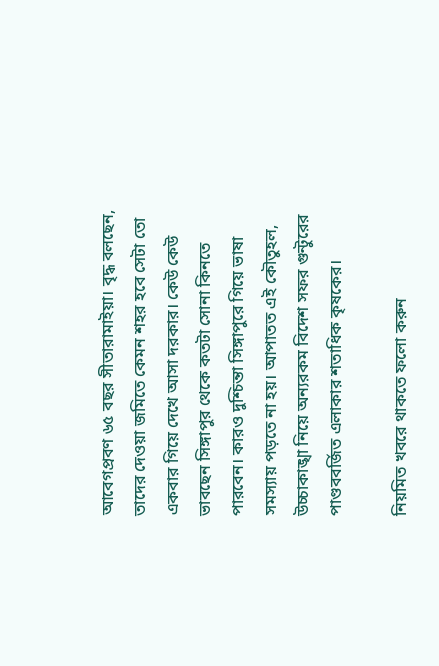আবেগপ্রবণ ৬৫ বছর সীতারামাইয়া। বৃদ্ধ বলছেন, তাদের দেওয়া জমিতে কেমন শহর হবে সেটা তো একবার গিয়ে দেখে আসা দরকার। কেউ কেউ ভাবছেন সিঙ্গাপুর থেকে কতটা সোনা কিনতে পারবেন। কারও দুশ্চিন্তা সিঙ্গাপুরে গিয়ে ভাষা সমস্যায় পড়তে না হয়। আপাতত এই কৌতুহল, উচ্চাকাঙ্খা নিয়ে অন্যরকম বিদেশ সফর গুন্টুরের পাণ্ডববর্জিত এলাকার শতাধিক কৃষকের।

নিয়মিত খবরে থাকতে ফলো করুন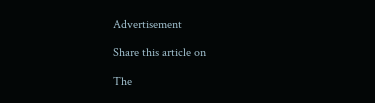Advertisement

Share this article on

The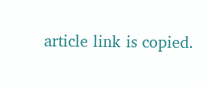article link is copied.